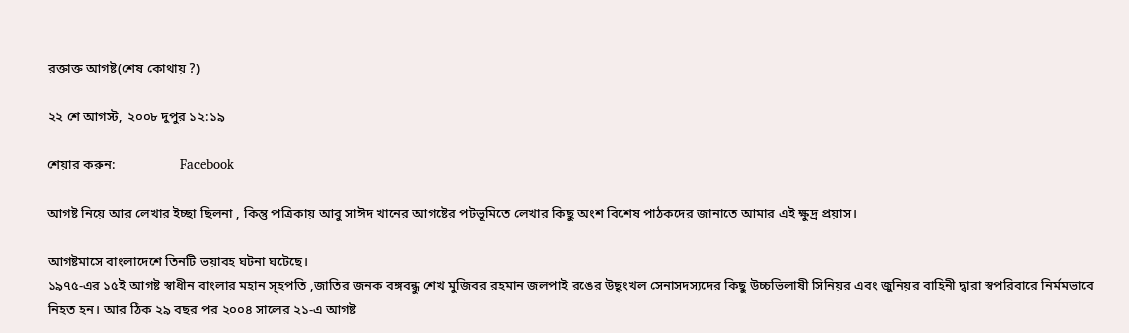রক্তাক্ত আগষ্ট(শেষ কোথায় ?)

২২ শে আগস্ট, ২০০৮ দুপুর ১২:১৯

শেয়ার করুন:                   Facebook

আগষ্ট নিয়ে আর লেখার ইচ্ছা ছিলনা , কিন্তু পত্রিকায় আবু সাঈদ খানের আগষ্টের পটভূমিতে লেখার কিছু অংশ বিশেষ পাঠকদের জানাতে আমার এই ক্ষুদ্র প্রয়াস।

আগষ্টমাসে বাংলাদেশে তিনটি ভয়াবহ ঘটনা ঘটেছে।
১৯৭৫-এর ১৫ই আগষ্ট স্বাধীন বাংলার মহান স্হপতি ,জাতির জনক বঙ্গবন্ধু শেখ মুজিবর রহমান জলপাই রঙের উছৃংখল সেনাসদস্যদের কিছু উচ্চভিলাষী সিনিয়র এবং জুনিয়র বাহিনী দ্বারা স্বপরিবারে নির্মমভাবে নিহত হন। আর ঠিক ২৯ বছর পর ২০০৪ সালের ২১-এ আগষ্ট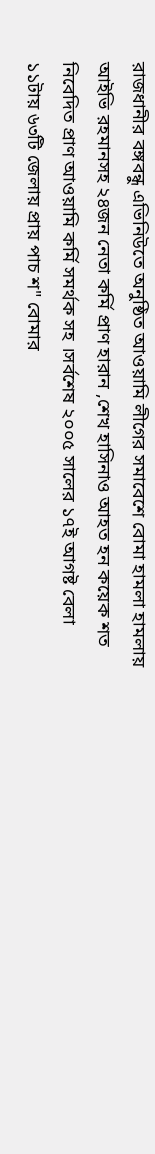রাজধানীর বঙ্গবন্ধু এভিনিউতে অনুষ্ঠিত আওয়ামি লীগের সমাবেশে বোমা হামলা হামলায় আইভি রহমানসহ ২৪জন নেতা কর্মি প্রাণ হারান ,শেখ হাসিনাও আহত হন কয়েক শত নিবেদিত প্রাণ আওয়ামি কর্মি সমর্থক সহ ।সর্বশেষ ২০০৫ সালের ১৭ই আগষ্ট বেলা ১১টায় ৬৩টি জেলায় প্রায় পাচ শ" বোমার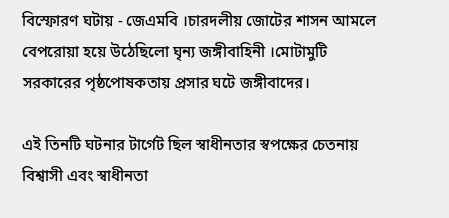বিস্ফোরণ ঘটায় - জেএমবি ।চারদলীয় জোটের শাসন আমলে বেপরোয়া হয়ে উঠেছিলো ঘৃন্য জঙ্গীবাহিনী ।মোটামুটি সরকারের পৃষ্ঠপোষকতায় প্রসার ঘটে জঙ্গীবাদের।

এই তিনটি ঘটনার টার্গেট ছিল স্বাধীনতার স্বপক্ষের চেতনায় বিশ্বাসী এবং স্বাধীনতা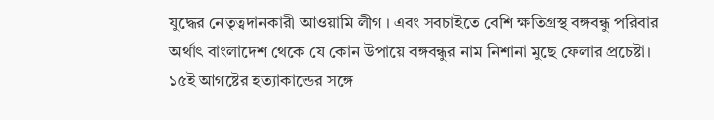যুদ্ধের নেতৃত্বদানকারী আওয়ামি লীগ । এবং সবচাইতে বেশি ক্ষতিগ্রস্থ বঙ্গবন্ধু পরিবার অর্থাৎ বাংলাদেশ থেকে যে কোন উপায়ে বঙ্গবন্ধুর নাম নিশানা মুছে ফেলার প্রচেষ্টা।
১৫ই আগষ্টের হত্যাকান্ডের সঙ্গে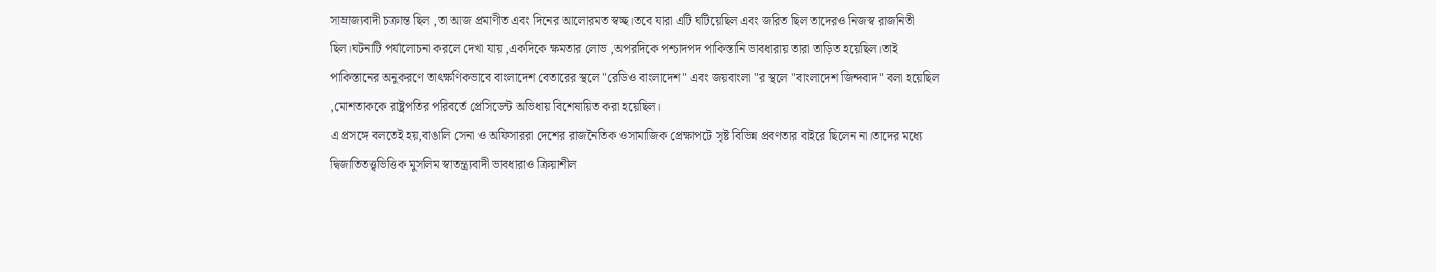সাম্রাজ্যবাদী চক্রান্ত ছিল ,তা আজ প্রমাণীত এবং দিনের আলোরমত স্বচ্ছ।তবে যারা এটি ঘটিয়েছিল এবং জরিত ছিল তাদেরও নিজস্ব রাজনিতী ছিল।ঘটনাটি পর্যালোচনা করলে দেখা যায় ,একদিকে ক্ষমতার লোভ ,অপরদিকে পশ্চাদপদ পাকিস্তানি ভাবধারায় তারা তাড়িত হয়েছিল।তাই পাকিস্তানের অনুকরণে তাৎক্ষণিকভাবে বাংলাদেশ বেতারের স্থলে "রেডিও বাংলাদেশ" এবং জয়বাংলা "র স্থলে "বাংলাদেশ জিন্দবাদ" বলা হয়েছিল ,মোশতাককে রাষ্ট্রপতির পরিবর্তে প্রেসিডেন্ট অভিধায় বিশেষায়িত করা হয়েছিল।
এ প্রসঙ্গে বলতেই হয়,বাঙালি সেনা ও অফিসাররা দেশের রাজনৈতিক ওসামাজিক প্রেক্ষাপটে সৃষ্ট বিভিন্ন প্রবণতার বাইরে ছিলেন না।তাদের মধ্যে দ্বিজাতিতত্ত্বভিত্তিক মুসলিম স্বাতন্ত্র্যবাদী ভাবধারাও ক্রিয়াশীল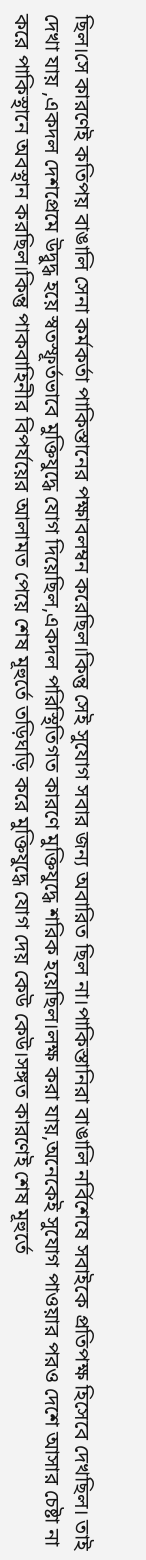ছিল।সে কারণেই কতিপয় বাঙালি সেনা কর্মকর্তা পাকিস্তানের পক্ষাবলম্বন করেছিল।কিন্তু সেই সুযোগ সবার জন্য অবারিত ছিল না।পাকিস্তানিরা বাঙালি নর্বিশেষে সবাইকে প্রতিপক্ষ হিসেবে দেখছিল। তাই দেখা যায় ,একদল দেশপ্রেমে উদ্বুদ্ধ হয়ে স্বতস্ফূর্তভাবে মুক্তিযুদ্ধে যোগ দিয়েছিল,একদল পরিস্থিতিগত কারণে মুক্তিযুদ্ধে শরিক হয়েছিল।লক্ষ করা যায়,অনেকেই সুযোগ পাওয়ার পরও দেশে আসার চেষ্টা না করে পাকিস্থানে অবস্থান করছিল।কিন্তু পাকবাহিনীর বিপর্যয়ের আলামত পেয়ে শেষ মূহুর্তে তড়িঘড়ি করে মুক্তিযুদ্ধে যোগ দেয় কেউ কেউ।সঙ্গত কারণেই শেষ মূহুর্তে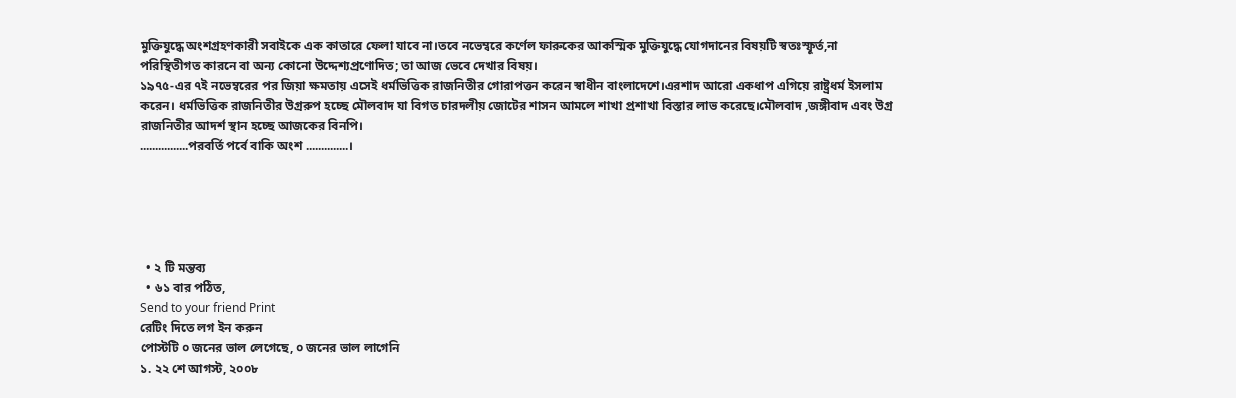মুক্তিযুদ্ধে অংশগ্রহণকারী সবাইকে এক কাতারে ফেলা যাবে না।তবে নভেম্বরে কর্ণেল ফারুকের আকস্মিক মুক্তিযুদ্ধে যোগদানের বিষয়টি স্বতঃস্ফূর্ত,না পরিস্থিতীগত কারনে বা অন্য কোনো উদ্দেশ্যপ্রণোদিত; তা আজ ভেবে দেখার বিষয়।
১৯৭৫-এর ৭ই নভেম্বরের পর জিয়া ক্ষমতায় এসেই ধর্মভিত্তিক রাজনিতীর গোরাপত্তন করেন স্বাধীন বাংলাদেশে।এরশাদ আরো একধাপ এগিয়ে রাষ্ট্রধর্ম ইসলাম করেন। ধর্মভিত্তিক রাজনিতীর উগ্ররুপ হচ্ছে মৌলবাদ যা বিগত চারদলীয় জোটের শাসন আমলে শাখা প্রশাখা বিস্তার লাভ করেছে।মৌলবাদ ,জঙ্গীবাদ এবং উগ্র রাজনিতীর আদর্শ স্থান হচ্ছে আজকের বিনপি।
................পরবর্তি পর্বে বাকি অংশ ..............।





  • ২ টি মন্তব্য
  • ৬১ বার পঠিত,
Send to your friend Print
রেটিং দিতে লগ ইন করুন
পোস্টটি ০ জনের ভাল লেগেছে, ০ জনের ভাল লাগেনি
১. ২২ শে আগস্ট, ২০০৮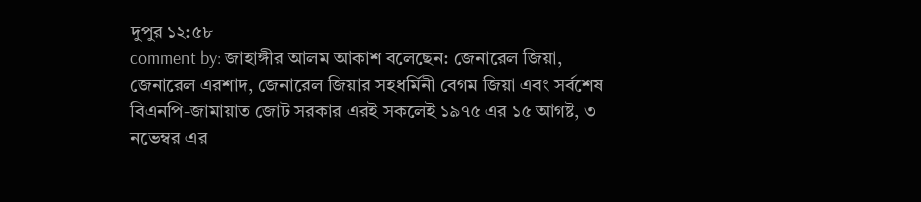দুপুর ১২:৫৮
comment by: জাহাঙ্গীর আলম আকাশ বলেছেন: জেনারেল জিয়া, জেনারেল এরশাদ, জেনারেল জিয়ার সহধর্মিনী বেগম জিয়া এবং সর্বশেষ বিএনপি-জামায়াত জোট সরকার এরই সকলেই ১৯৭৫ এর ১৫ আগষ্ট, ৩ নভেম্বর এর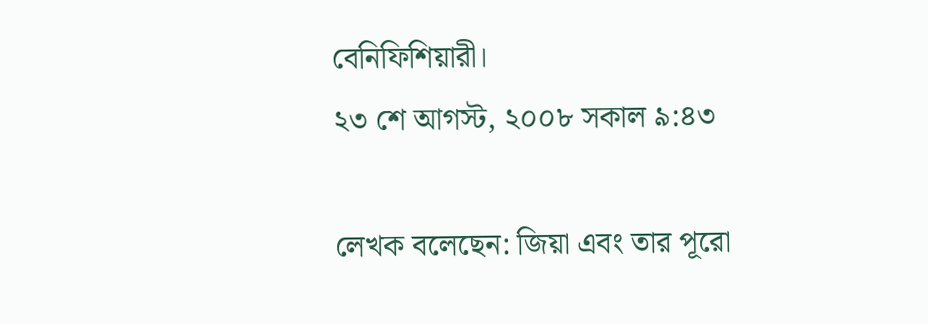বেনিফিশিয়ারী।
২৩ শে আগস্ট, ২০০৮ সকাল ৯:৪৩

লেখক বলেছেন: জিয়া এবং তার পূরো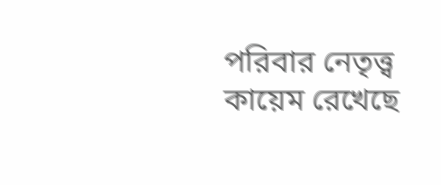পরিবার নেতৃত্ত্ব কায়েম রেখেছে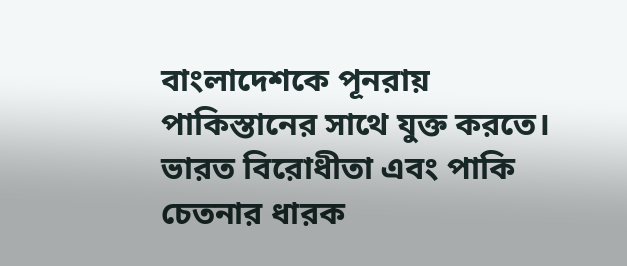বাংলাদেশকে পূনরায় পাকিস্তানের সাথে যুক্ত করতে। ভারত বিরোধীতা এবং পাকি চেতনার ধারক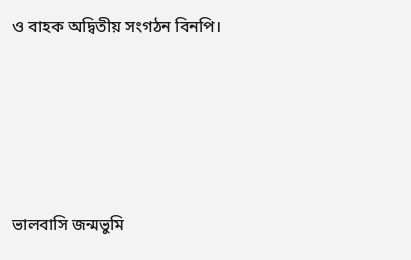ও বাহক অদ্বিতীয় সংগঠন বিনপি।








ভালবাসি জন্মভুমি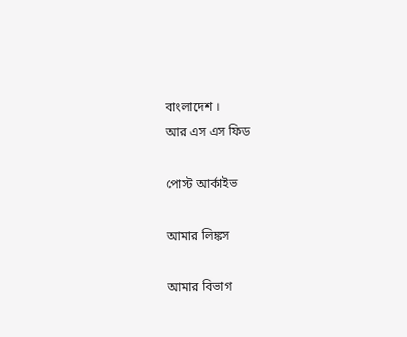বাংলাদেশ ।
আর এস এস ফিড

পোস্ট আর্কাইভ

আমার লিঙ্কস

আমার বিভাগ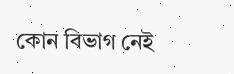কোন বিভাগ নেই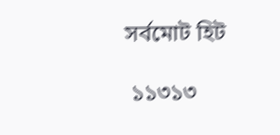সর্বমোট হিট

 ১১৩১৩